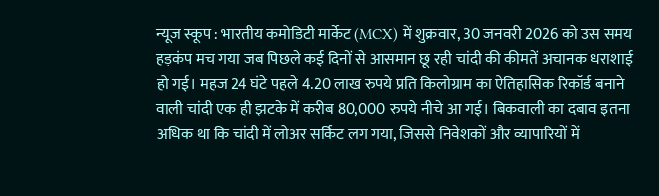न्यूज स्कूप : भारतीय कमोडिटी मार्केट (MCX) में शुक्रवार, 30 जनवरी 2026 को उस समय हड़कंप मच गया जब पिछले कई दिनों से आसमान छू रही चांदी की कीमतें अचानक धराशाई हो गई। महज 24 घंटे पहले 4.20 लाख रुपये प्रति किलोग्राम का ऐतिहासिक रिकॉर्ड बनाने वाली चांदी एक ही झटके में करीब 80,000 रुपये नीचे आ गई। बिकवाली का दबाव इतना अधिक था कि चांदी में लोअर सर्किट लग गया, जिससे निवेशकों और व्यापारियों में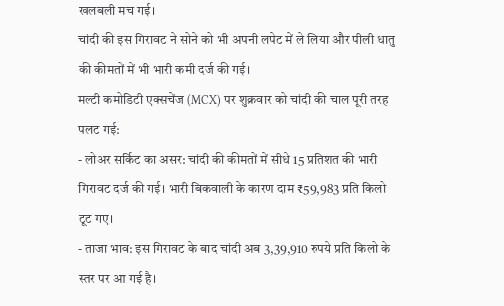खलबली मच गई।
चांदी की इस गिरावट ने सोने को भी अपनी लपेट में ले लिया और पीली धातु की कीमतों में भी भारी कमी दर्ज की गई।
मल्टी कमोडिटी एक्सचेंज (MCX) पर शुक्रवार को चांदी की चाल पूरी तरह पलट गई:
- लोअर सर्किट का असर: चांदी की कीमतों में सीधे 15 प्रतिशत की भारी गिरावट दर्ज की गई। भारी बिकवाली के कारण दाम ₹59,983 प्रति किलो टूट गए।
- ताजा भाव: इस गिरावट के बाद चांदी अब 3,39,910 रुपये प्रति किलो के स्तर पर आ गई है।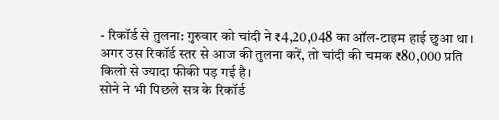- रिकॉर्ड से तुलना: गुरुवार को चांदी ने ₹4,20,048 का ऑल-टाइम हाई छुआ था। अगर उस रिकॉर्ड स्तर से आज की तुलना करें, तो चांदी की चमक ₹80,000 प्रति किलो से ज्यादा फीकी पड़ गई है।
सोने ने भी पिछले सत्र के रिकॉर्ड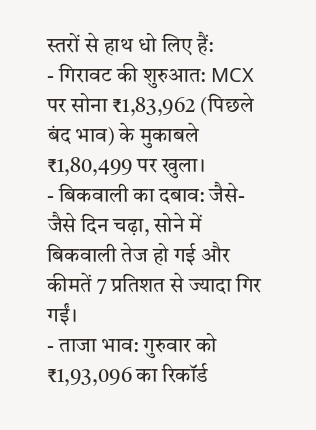स्तरों से हाथ धो लिए हैं:
- गिरावट की शुरुआत: MCX पर सोना ₹1,83,962 (पिछले बंद भाव) के मुकाबले ₹1,80,499 पर खुला।
- बिकवाली का दबाव: जैसे-जैसे दिन चढ़ा, सोने में बिकवाली तेज हो गई और कीमतें 7 प्रतिशत से ज्यादा गिर गईं।
- ताजा भाव: गुरुवार को ₹1,93,096 का रिकॉर्ड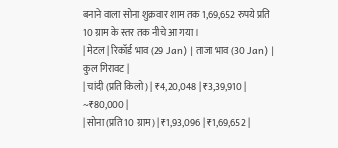बनाने वाला सोना शुक्रवार शाम तक 1,69,652 रुपये प्रति 10 ग्राम के स्तर तक नीचे आ गया।
| मेटल | रिकॉर्ड भाव (29 Jan) | ताजा भाव (30 Jan) | कुल गिरावट |
| चांदी (प्रति किलो) | ₹4,20,048 | ₹3,39,910 | ~₹80,000 |
| सोना (प्रति 10 ग्राम) | ₹1,93,096 | ₹1,69,652 |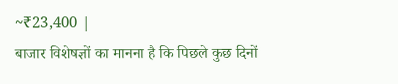~₹23,400 |
बाजार विशेषज्ञों का मानना है कि पिछले कुछ दिनों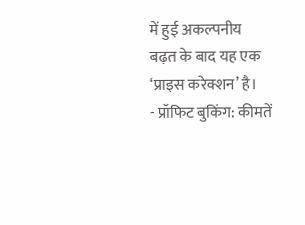में हुई अकल्पनीय बढ़त के बाद यह एक ‘प्राइस करेक्शन’ है।
- प्रॉफिट बुकिंग: कीमतें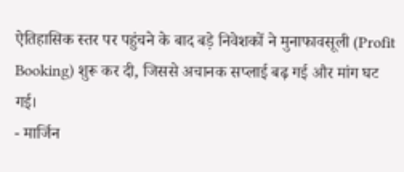ऐतिहासिक स्तर पर पहुंचने के बाद बड़े निवेशकों ने मुनाफावसूली (Profit Booking) शुरू कर दी, जिससे अचानक सप्लाई बढ़ गई और मांग घट गई।
- मार्जिन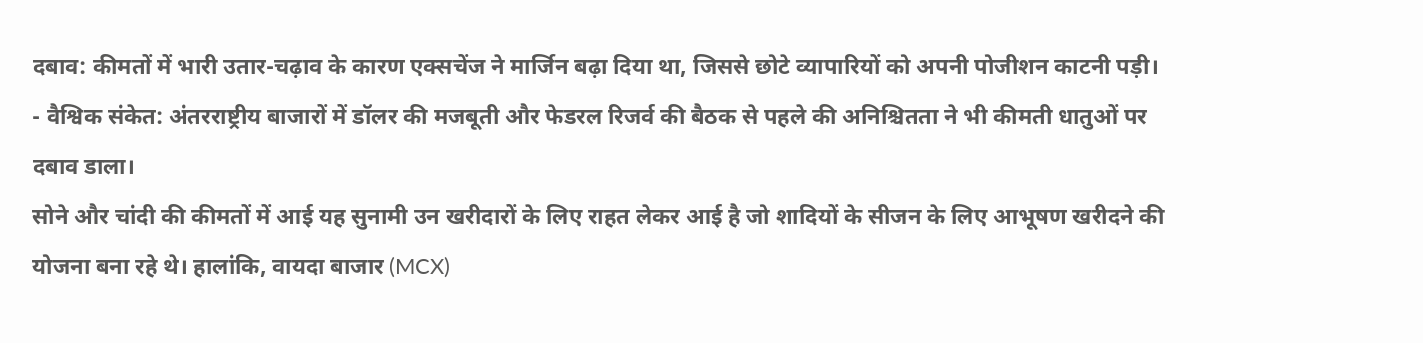दबाव: कीमतों में भारी उतार-चढ़ाव के कारण एक्सचेंज ने मार्जिन बढ़ा दिया था, जिससे छोटे व्यापारियों को अपनी पोजीशन काटनी पड़ी।
- वैश्विक संकेत: अंतरराष्ट्रीय बाजारों में डॉलर की मजबूती और फेडरल रिजर्व की बैठक से पहले की अनिश्चितता ने भी कीमती धातुओं पर दबाव डाला।
सोने और चांदी की कीमतों में आई यह सुनामी उन खरीदारों के लिए राहत लेकर आई है जो शादियों के सीजन के लिए आभूषण खरीदने की योजना बना रहे थे। हालांकि, वायदा बाजार (MCX)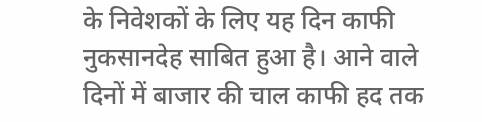के निवेशकों के लिए यह दिन काफी नुकसानदेह साबित हुआ है। आने वाले दिनों में बाजार की चाल काफी हद तक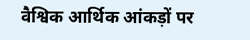वैश्विक आर्थिक आंकड़ों पर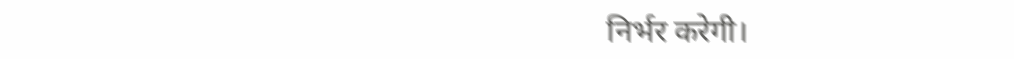निर्भर करेगी।